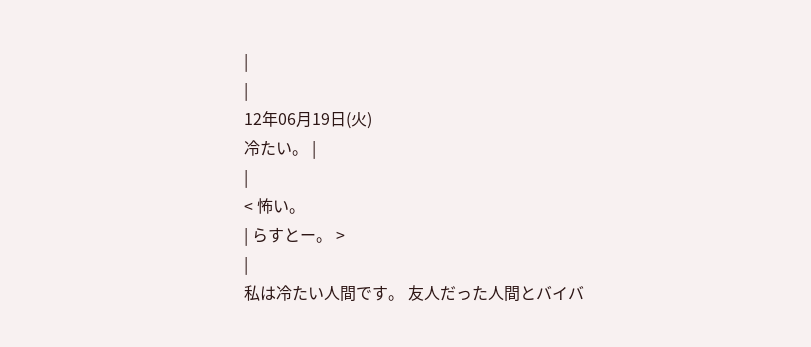|
|
12年06月19日(火)
冷たい。 |
|
< 怖い。
| らすとー。 >
|
私は冷たい人間です。 友人だった人間とバイバ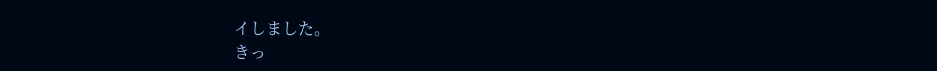イしました。
きっ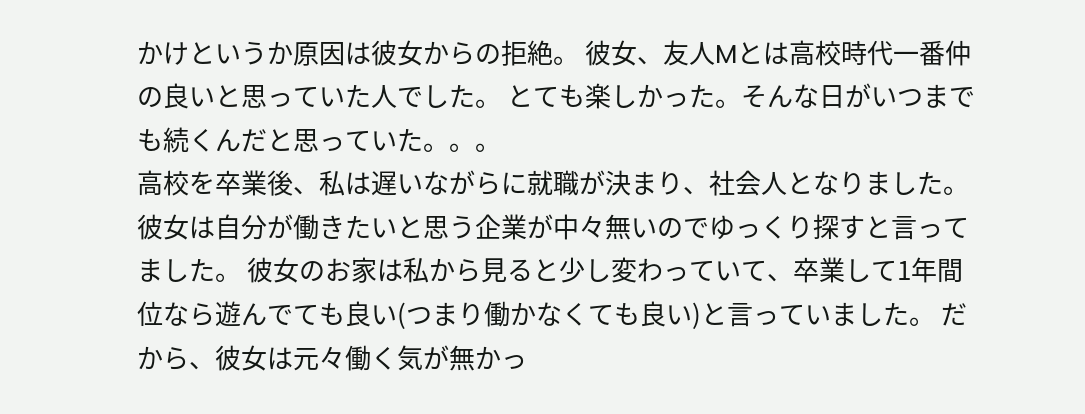かけというか原因は彼女からの拒絶。 彼女、友人Mとは高校時代一番仲の良いと思っていた人でした。 とても楽しかった。そんな日がいつまでも続くんだと思っていた。。。
高校を卒業後、私は遅いながらに就職が決まり、社会人となりました。 彼女は自分が働きたいと思う企業が中々無いのでゆっくり探すと言ってました。 彼女のお家は私から見ると少し変わっていて、卒業して1年間位なら遊んでても良い(つまり働かなくても良い)と言っていました。 だから、彼女は元々働く気が無かっ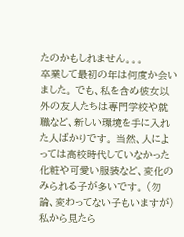たのかもしれません。。。
卒業して最初の年は何度か会いました。 でも、私を含め彼女以外の友人たちは専門学校や就職など、新しい環境を手に入れた人ばかりです。 当然、人によっては高校時代していなかった化粧や可愛い服装など、変化のみられる子が多いです。 (勿論、変わってない子もいますが) 私から見たら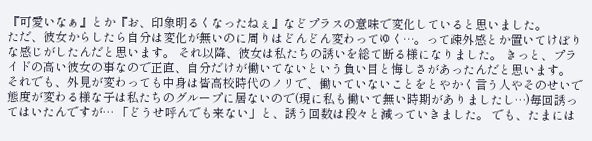『可愛いなぁ』とか『お、印象明るくなったねぇ』などプラスの意味で変化していると思いました。
ただ、彼女からしたら自分は変化が無いのに周りはどんどん変わってゆく…。って疎外感とか置いてけぼりな感じがしたんだと思います。 それ以降、彼女は私たちの誘いを総て断る様になりました。 きっと、プライドの高い彼女の事なので正直、自分だけが働いてないという負い目と悔しさがあったんだと思います。
それでも、外見が変わっても中身は皆高校時代のノリで、働いていないことをとやかく言う人やそのせいで態度が変わる様な子は私たちのグループに居ないので(現に私も働いて無い時期がありましたし…)毎回誘ってはいたんですが… 「どうせ呼んでも来ない」と、誘う回数は段々と減っていきました。 でも、たまには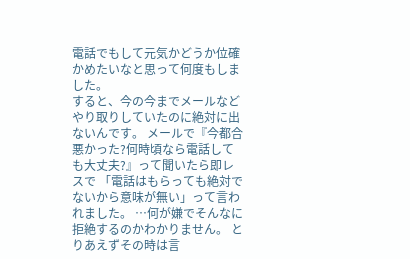電話でもして元気かどうか位確かめたいなと思って何度もしました。
すると、今の今までメールなどやり取りしていたのに絶対に出ないんです。 メールで『今都合悪かった?何時頃なら電話しても大丈夫?』って聞いたら即レスで 「電話はもらっても絶対でないから意味が無い」って言われました。 …何が嫌でそんなに拒絶するのかわかりません。 とりあえずその時は言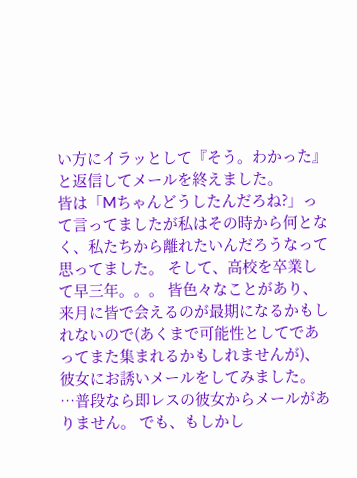い方にイラッとして『そう。わかった』と返信してメールを終えました。
皆は「Mちゃんどうしたんだろね?」って言ってましたが私はその時から何となく、私たちから離れたいんだろうなって思ってました。 そして、高校を卒業して早三年。。。 皆色々なことがあり、来月に皆で会えるのが最期になるかもしれないので(あくまで可能性としてであってまた集まれるかもしれませんが)、彼女にお誘いメールをしてみました。
…普段なら即レスの彼女からメールがありません。 でも、もしかし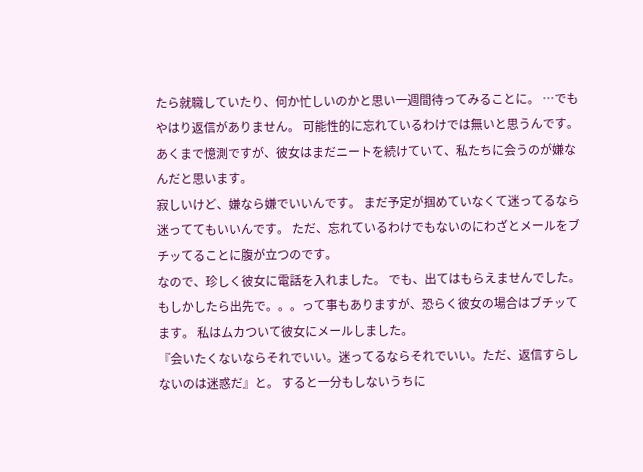たら就職していたり、何か忙しいのかと思い一週間待ってみることに。 …でもやはり返信がありません。 可能性的に忘れているわけでは無いと思うんです。 あくまで憶測ですが、彼女はまだニートを続けていて、私たちに会うのが嫌なんだと思います。
寂しいけど、嫌なら嫌でいいんです。 まだ予定が掴めていなくて迷ってるなら迷っててもいいんです。 ただ、忘れているわけでもないのにわざとメールをブチッてることに腹が立つのです。
なので、珍しく彼女に電話を入れました。 でも、出てはもらえませんでした。 もしかしたら出先で。。。って事もありますが、恐らく彼女の場合はブチッてます。 私はムカついて彼女にメールしました。
『会いたくないならそれでいい。迷ってるならそれでいい。ただ、返信すらしないのは迷惑だ』と。 すると一分もしないうちに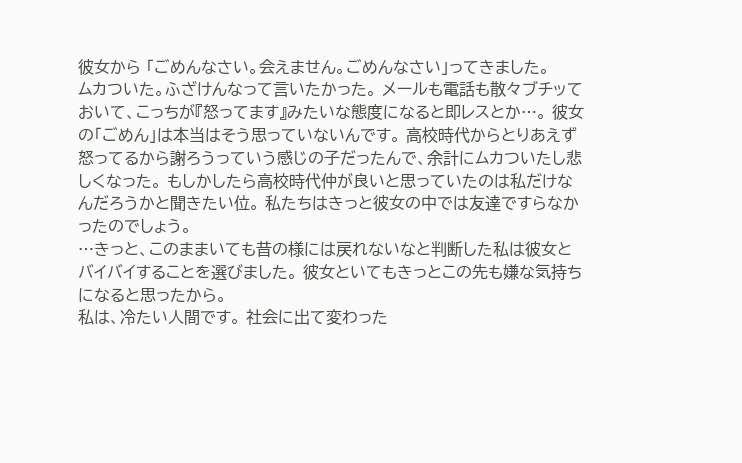彼女から 「ごめんなさい。会えません。ごめんなさい」ってきました。
ムカついた。ふざけんなって言いたかった。 メールも電話も散々ブチッておいて、こっちが『怒ってます』みたいな態度になると即レスとか…。 彼女の「ごめん」は本当はそう思っていないんです。 高校時代からとりあえず怒ってるから謝ろうっていう感じの子だったんで、余計にムカついたし悲しくなった。 もしかしたら高校時代仲が良いと思っていたのは私だけなんだろうかと聞きたい位。 私たちはきっと彼女の中では友達ですらなかったのでしょう。
…きっと、このままいても昔の様には戻れないなと判断した私は彼女とバイバイすることを選びました。 彼女といてもきっとこの先も嫌な気持ちになると思ったから。
私は、冷たい人間です。 社会に出て変わった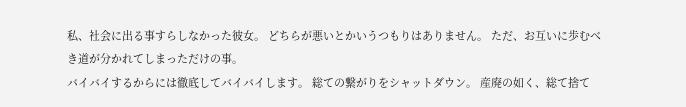私、社会に出る事すらしなかった彼女。 どちらが悪いとかいうつもりはありません。 ただ、お互いに歩むべき道が分かれてしまっただけの事。
バイバイするからには徹底してバイバイします。 総ての繋がりをシャットダウン。 産廃の如く、総て捨て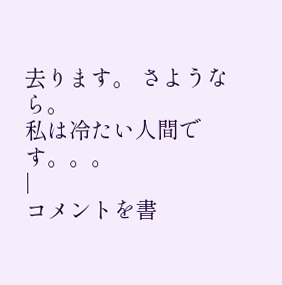去ります。 さようなら。
私は冷たい人間です。。。
|
コメントを書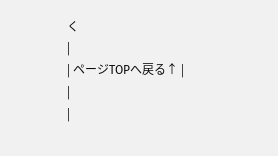く
|
| ページTOPへ戻る↑ |
|
|